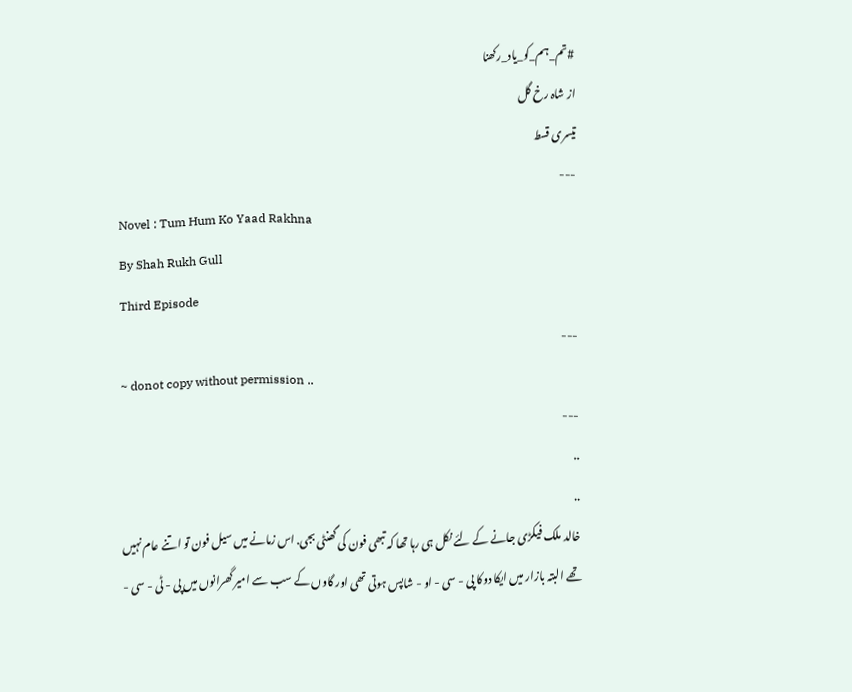#تم_ہم_کو_یاد_رکھنا
از شاہ رخ گل
تیسری قسط
---
Novel : Tum Hum Ko Yaad Rakhna
By Shah Rukh Gull
Third Episode
---
~ donot copy without permission ..
---
..
..
خالد ملک فیکڑی جانے کے لئے نکل ہی رہا تھا کہ تبھی فون کی گھنٹی بجی. اس زمانے میں سیل فون تو اتنے عام نہیں تھے البتہ بازار میں ایکا دوکا پی - سی - او - شاپس ہوتی تھی اور گاوں کے سب سے امیر گھرانوں میں پی - ٹی - سی -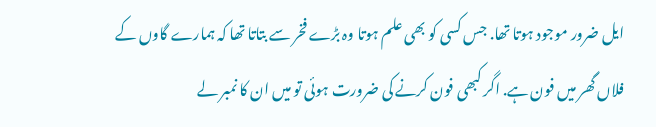ایل ضرور موجود ہوتا تھا. جس کسی کو بھی علم ہوتا وہ بڑے فخر سے بتاتا تھا کہ ہمارے گاوں کے فلاں گھر میں فون ہے. اگر کبھی فون کرنے کی ضرورت ہوئی تو میں ان کا نمبر لے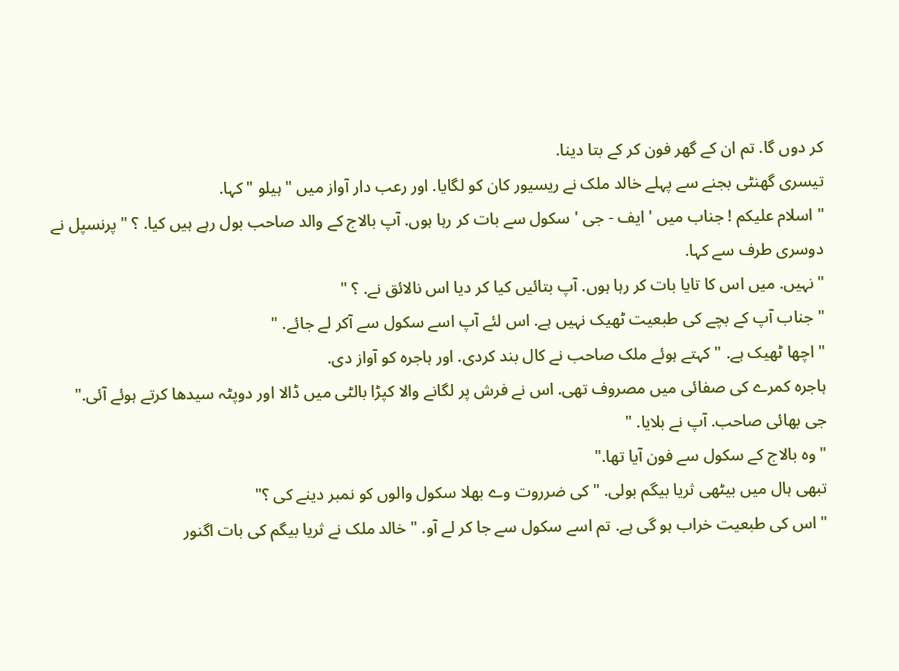کر دوں گا. تم ان کے گھر فون کر کے بتا دینا.
تیسری گھنٹی بجنے سے پہلے خالد ملک نے ریسیور کان کو لگایا. اور رعب دار آواز میں " ہیلو " کہا.
" اسلام علیکم ! جناب میں ' ایف - جی ' سکول سے بات کر رہا ہوں. آپ بالاج کے والد صاحب بول رہے ہیں کیا. ؟ " پرنسپل نے دوسری طرف سے کہا.
" نہیں. میں اس کا تایا بات کر رہا ہوں. آپ بتائیں کیا کر دیا اس نالائق نے. ؟ "
" جناب آپ کے بچے کی طبعیت ٹھیک نہیں ہے. اس لئے آپ اسے سکول سے آکر لے جائے. "
" اچھا ٹھیک ہے. " کہتے ہوئے ملک صاحب نے کال بند کردی. اور ہاجرہ کو آواز دی.
ہاجرہ کمرے کی صفائی میں مصروف تھی. اس نے فرش پر لگانے والا کپڑا بالٹی میں ڈالا اور دوپٹہ سیدھا کرتے ہوئے آئی." جی بھائی صاحب. آپ نے بلایا. "
" وہ بالاج کے سکول سے فون آیا تھا."
تبھی ہال میں بیٹھی ثریا بیگم بولی. " کی ضرروت وے بھلا سکول والوں کو نمبر دینے کی ؟"
" اس کی طبعیت خراب ہو گی ہے. تم اسے سکول سے جا کر لے آو. " خالد ملک نے ثریا بیگم کی بات اگنور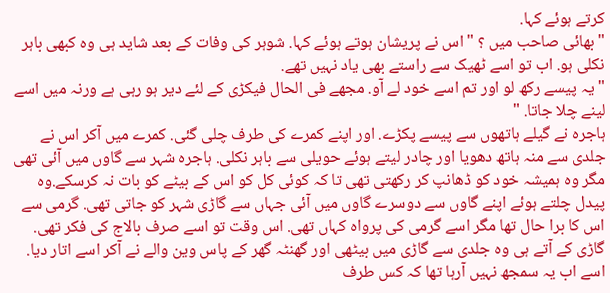کرتے ہوئے کہا.
" بھائی صاحب میں ؟ " اس نے پریشان ہوتے ہوئے کہا. شوہر کی وفات کے بعد شاید ہی وہ کبھی باہر نکلی ہو. اب تو اسے ٹھیک سے راستے بھی یاد نہیں تھے.
" یہ پیسے رکھ لو اور تم اسے خود لے آو. مجھے فی الحال فیکڑی کے لئے دیر ہو رہی ہے ورنہ میں اسے لینے چلا جاتا. "
ہاجرہ نے گیلے ہاتھوں سے پیسے پکڑے. اور اپنے کمرے کی طرف چلی گئی. کمرے میں آکر اس نے جلدی سے منہ ہاتھ دھویا اور چادر لیتے ہوئے حویلی سے باہر نکلی. ہاجرہ شہر سے گاوں میں آئی تھی مگر وہ ہمیشہ خود کو ڈھانپ کر رکھتی تھی تا کہ کوئی کل کو اس کے بیٹے کو بات نہ کرسکے.وہ پیدل چلتے ہوئے اپنے گاوں سے دوسرے گاوں میں آئی جہاں سے گاڑی شہر کو جاتی تھی. گرمی سے اس کا برا حال تھا مگر اسے گرمی کی پرواہ کہاں تھی. اس وقت تو اسے صرف بالاج کی فکر تھی. گاڑی کے آتے ہی وہ جلدی سے گاڑی میں بیٹھی اور گھنٹہ گھر کے پاس وین والے نے آکر اسے اتار دیا. اسے اب یہ سمجھ نہیں آرہا تھا کہ کس طرف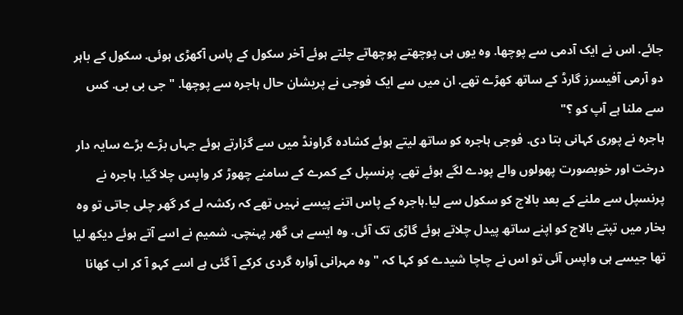جائے. اس نے ایک آدمی سے پوچھا. وہ یوں ہی پوچھتے پوچھاتے چلتے ہوئے آخر سکول کے پاس آکھڑی ہوئی. سکول کے باہر دو آرمی آفیسرز گارڈ کے ساتھ کھڑے تھے. ان میں سے ایک فوجی نے پریشان حال ہاجرہ سے پوچھا. " جی بی بی. کس سے ملنا ہے آپ کو ؟"
ہاجرہ نے پوری کہانی بتا دی. فوجی ہاجرہ کو ساتھ لیتے ہوئے کشادہ گراونڈ میں سے گزارتے ہوئے جہاں بڑے بڑے سایہ دار درخت اور خوبصورت پھولوں والے پودے لگے ہوئے تھے. پرنسپل کے کمرے کے سامنے چھوڑ کر واپس چلا گیا. ہاجرہ نے پرنسپل سے ملنے کے بعد بالاج کو سکول سے لیا.ہاجرہ کے پاس اتنے پیسے نہیں تھے کہ رکشہ لے کر گھر چلی جاتی تو وہ بخار میں تپتے بالاج کو اپنے ساتھ پیدل چلاتے ہوئے گاڑی تک آئی. وہ ایسے ہی گھر پہنچی. شمیم نے اسے آتے ہوئے دیکھ لیا تھا جیسے ہی واپس آئی تو اس نے چاچا شیدے کو کہا کہ " وہ مہرانی آوارہ گردی کرکے آ گئی ہے اسے کہو آ کر اب کھانا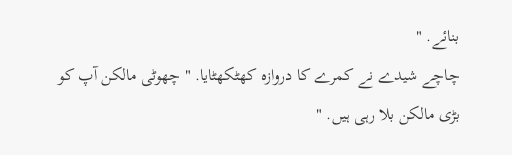بنائے. "
چاچے شیدے نے کمرے کا دروازہ کھٹکھٹایا. " چھوٹی مالکن آپ کو بڑی مالکن بلا رہی ہیں. "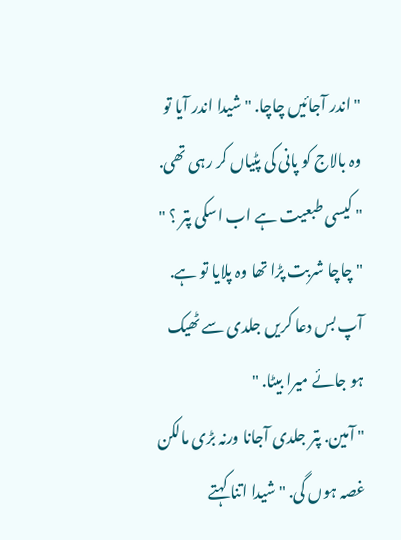" اندر آجائیں چاچا. " شیدا اندر آیا تو وہ بالاج کو پانی کی پٹیاں کر رہی تھی.
" کیسی طبعیت ہے اب اسکی پتر ؟ "
" چاچا شربت پڑا تھا وہ پلایا تو ہے. آپ بس دعا کریں جلدی سے ٹھیک ہو جائے میرا بیٹا. "
" آمین. پتر جلدی آجانا ورنہ بڑی مالکن غصہ ہوں گی. " شیدا اتنا کہتے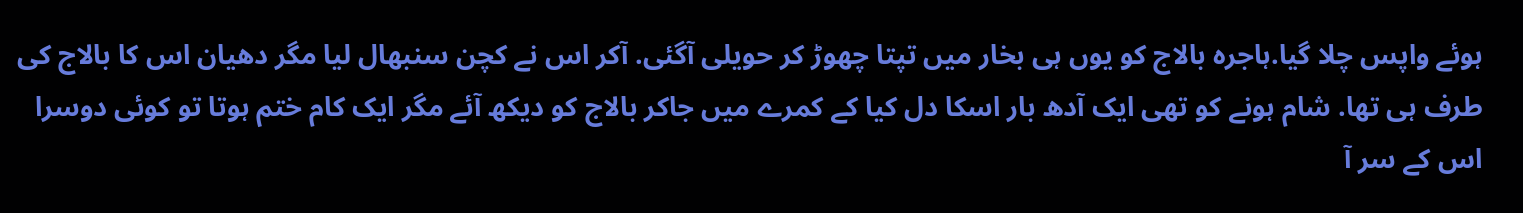ہوئے واپس چلا گیا.ہاجرہ بالاج کو یوں ہی بخار میں تپتا چھوڑ کر حویلی آگئی. آکر اس نے کچن سنبھال لیا مگر دھیان اس کا بالاج کی طرف ہی تھا. شام ہونے کو تھی ایک آدھ بار اسکا دل کیا کے کمرے میں جاکر بالاج کو دیکھ آئے مگر ایک کام ختم ہوتا تو کوئی دوسرا اس کے سر آ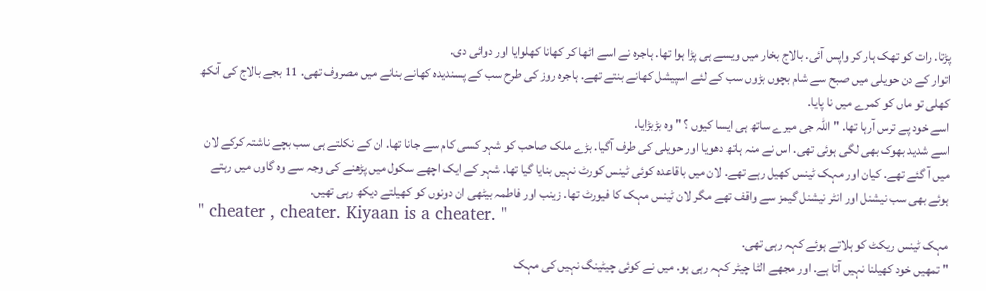پڑتا. رات کو تھک ہار کر واپس آئی. بالاج بخار میں ویسے ہی پڑا ہوا تھا. ہاجرہ نے اسے اٹھا کر کھانا کھلوایا اور دوائی دی.
اتوار کے دن حویلی میں صبح سے شام بچوں بڑوں سب کے لئے اسپیشل کھانے بنتے تھے. ہاجرہ روز کی طرح سب کے پسندیدہ کھانے بنانے میں مصروف تھی. 11 بجے بالاج کی آنکھ کھلی تو ماں کو کمرے میں نا پایا.
اسے خود پے ترس آرہا تھا. " اللہ جی میرے ساتھ ہی ایسا کیوں ؟ " وہ بڑبڑایا.
اسے شدید بھوک بھی لگی ہوئی تھی. اس نے منہ ہاتھ دھویا اور حویلی کی طرف آگیا. بڑے ملک صاحب کو شہر کسی کام سے جانا تھا. ان کے نکلتے ہی سب بچے ناشتہ کرکے لان میں آ گئے تھے. کیان اور مہک ٹینس کھیل رہے تھے. لان میں باقاعدہ کوئی ٹینس کورٹ نہیں بنایا گیا تھا. شہر کے ایک اچھے سکول میں پڑھنے کی وجہ سے وہ گاوں میں رہتے ہوئے بھی سب نیشنل اور انٹر نیشنل گیمز سے واقف تھے مگر لان ٹینس مہک کا فیورٹ تھا. زینب اور فاطمہ بیٹھی ان دونوں کو کھیلتے دیکھ رہی تھیں.
" cheater , cheater. Kiyaan is a cheater. "
مہک ٹینس ریکٹ کو ہلاتے ہوئے کہہ رہی تھی.
" تمھیں خود کھیلنا نہیں آتا ہے. اور مجھے الٹا چیٹر کہہ رہی ہو. میں نے کوئی چیٹینگ نہیں کی مہک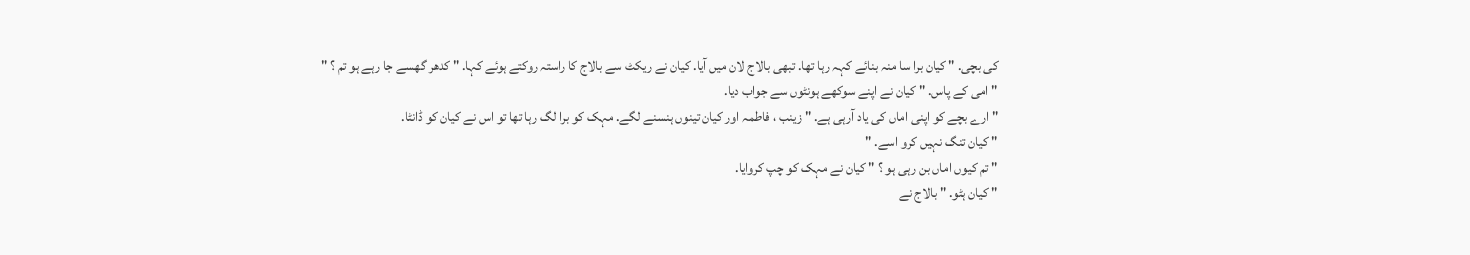کی بچی. " کیان برا سا منہ بنائے کہہ رہا تھا. تبھی بالاج لان میں آیا. کیان نے ریکٹ سے بالاج کا راستہ روکتے ہوئے کہا. " کدھر گھسے جا رہے ہو تم ؟ "
" امی کے پاس. " کیان نے اپنے سوکھے ہونٹوں سے جواب دیا.
" ارے بچے کو اپنی اماں کی یاد آرہی ہے. " زینب ، فاطمہ اور کیان تینوں ہنسنے لگے. مہک کو برا لگ رہا تھا تو اس نے کیان کو ڈانٹا.
" کیان تنگ نہیں کرو اسے. "
" تم کیوں اماں بن رہی ہو ؟ " کیان نے مہک کو چپ کروایا.
" کیان ہٹو. " بالاج نے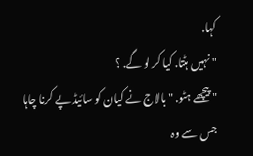کہا.
" نہیں ہٹتا. کیا کر لو گے. ؟
" پیچھے ہٹو. " بالاج نے کیان کو سائیڈ پے کرنا چاہا جس سے وہ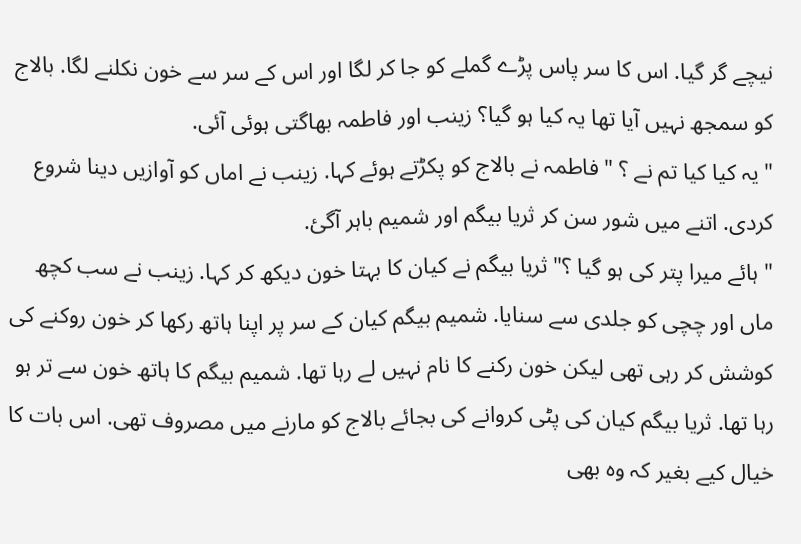نیچے گر گیا. اس کا سر پاس پڑے گملے کو جا کر لگا اور اس کے سر سے خون نکلنے لگا. بالاج کو سمجھ نہیں آیا تھا یہ کیا ہو گیا؟ زینب اور فاطمہ بھاگتی ہوئی آئی.
" یہ کیا کیا تم نے ؟ " فاطمہ نے بالاج کو پکڑتے ہوئے کہا. زینب نے اماں کو آوازیں دینا شروع کردی. اتنے میں شور سن کر ثریا بیگم اور شمیم باہر آگئ.
" ہائے میرا پتر کی ہو گیا ؟" ثریا بیگم نے کیان کا بہتا خون دیکھ کر کہا. زینب نے سب کچھ ماں اور چچی کو جلدی سے سنایا. شمیم بیگم کیان کے سر پر اپنا ہاتھ رکھا کر خون روکنے کی کوشش کر رہی تھی لیکن خون رکنے کا نام نہیں لے رہا تھا. شمیم بیگم کا ہاتھ خون سے تر ہو رہا تھا. ثریا بیگم کیان کی پٹی کروانے کی بجائے بالاج کو مارنے میں مصروف تھی. اس بات کا خیال کیے بغیر کہ وہ بھی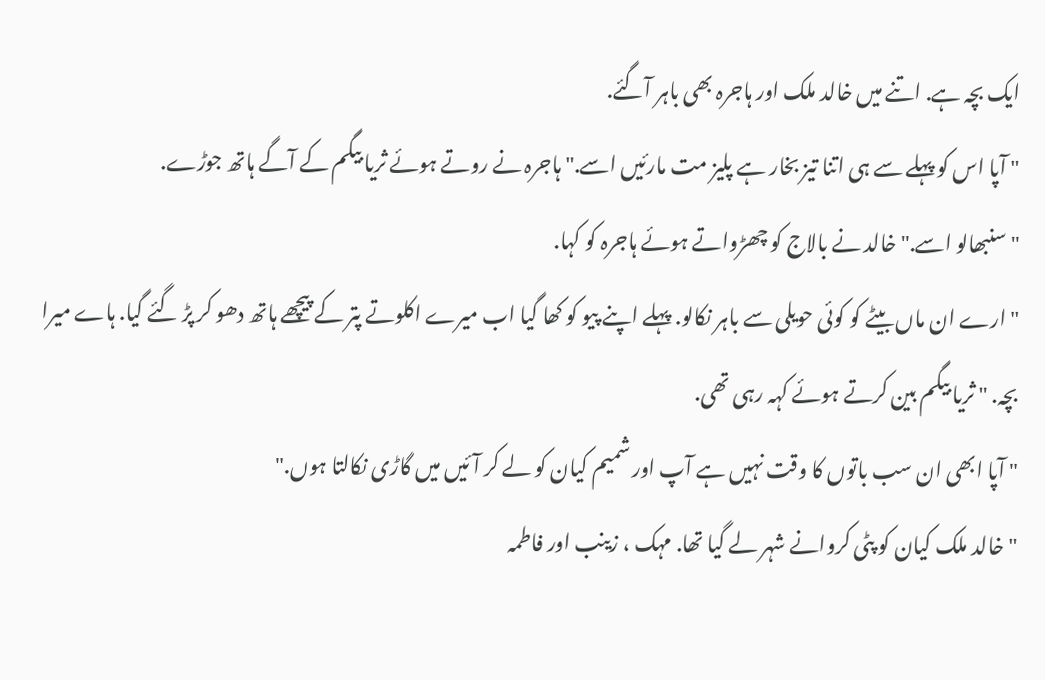ایک بچہ ہے. اتنے میں خالد ملک اور ہاجرہ بھی باہر آگئے.
" آپا اس کو پہلے سے ہی اتنا تیز بخار ہے پلیز مت مارئیں اسے." ہاجرہ نے روتے ہوئے ثریا بیگم کے آگے ہاتھ جوڑے.
" سنبھالو اسے." خالد نے بالاج کو چھڑواتے ہوئے ہاجرہ کو کہا.
" ارے ان ماں بیٹے کو کوئی حویلی سے باہر نکالو. پہلے اپنے پیو کو کھا گیا اب میرے اکلوتے پتر کے پیچھے ہاتھ دھو کر پڑ گئے گیا. ہاے میرا بچہ. " ثریا بیگم بین کرتے ہوئے کہہ رہی تھی.
" آپا ابھی ان سب باتوں کا وقت نہیں ہے آپ اور شمیم کیان کو لے کر آئیں میں گاڑی نکالتا ہوں."
" خالد ملک کیان کو پٹی کروانے شہر لے گیا تھا. مہک ، زینب اور فاطمہ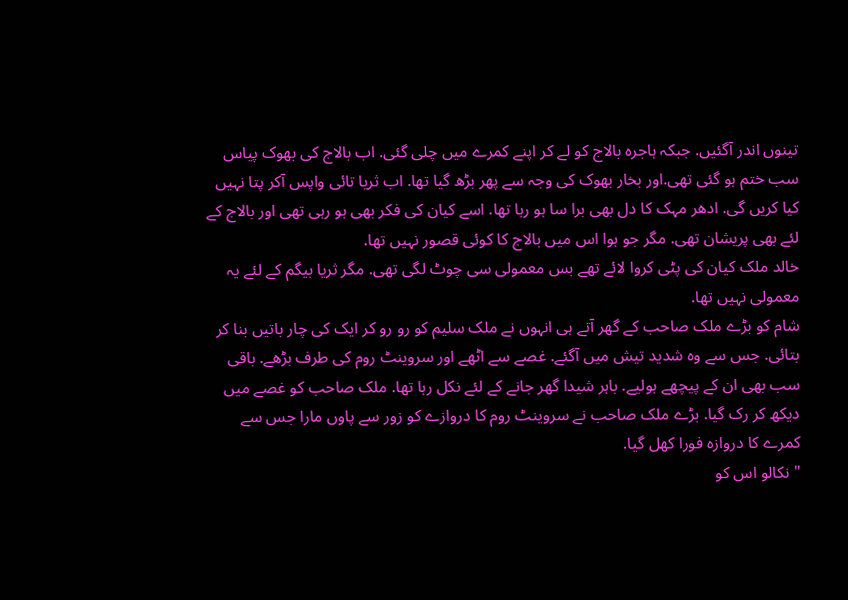تینوں اندر آگئیں. جبکہ ہاجرہ بالاج کو لے کر اپنے کمرے میں چلی گئی. اب بالاج کی بھوک پیاس سب ختم ہو گئی تھی.اور بخار بھوک کی وجہ سے پھر بڑھ گیا تھا. اب ثریا تائی واپس آکر پتا نہیں کیا کریں گی. ادھر مہک کا دل بھی برا سا ہو رہا تھا. اسے کیان کی فکر بھی ہو رہی تھی اور بالاج کے لئے بھی پریشان تھی. مگر جو ہوا اس میں بالاج کا کوئی قصور نہیں تھا.
خالد ملک کیان کی پٹی کروا لائے تھے بس معمولی سی چوٹ لگی تھی. مگر ثریا بیگم کے لئے یہ معمولی نہیں تھا.
شام کو بڑے ملک صاحب کے گھر آتے ہی انہوں نے ملک سلیم کو رو رو کر ایک کی چار باتیں بنا کر بتائی. جس سے وہ شدید تیش میں آگئے. غصے سے اٹھے اور سروینٹ روم کی طرف بڑھے. باقی سب بھی ان کے پیچھے ہولیے. باہر شیدا گھر جانے کے لئے نکل رہا تھا. ملک صاحب کو غصے میں دیکھ کر رک گیا. بڑے ملک صاحب نے سروینٹ روم کا دروازے کو زور سے پاوں مارا جس سے کمرے کا دروازہ فورا کھل گیا.
" نکالو اس کو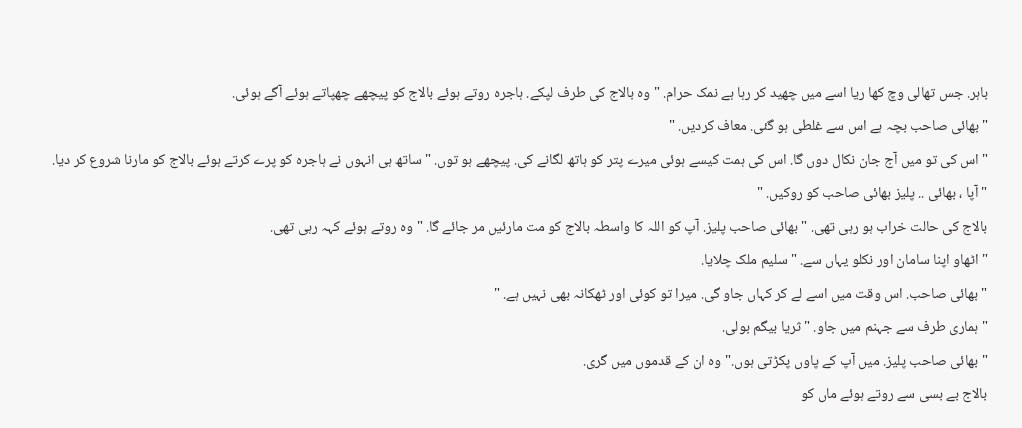باہر. جس تھالی وچ کھا ریا اسے میں چھید کر رہا ہے نمک حرام. " وہ بالاج کی طرف لپکے. ہاجرہ روتے ہوئے بالاج کو پیچھے چھپاتے ہوئے آگے ہوئی.
" بھائی صاحب بچہ ہے اس سے غلطی ہو گئی. معاف کردیں. "
" اس کی تو میں آج جان نکال دوں گا. اس کی ہمت کیسے ہوئی میرے پتر کو ہاتھ لگانے کی. پیچھے ہو توں. " ساتھ ہی انہوں نے ہاجرہ کو پرے کرتے ہوئے بالاج کو مارنا شروع کر دیا.
" آپا ، بھائی .. پلیز بھائی صاحب کو روکیں. "
بالاج کی حالت خراب ہو رہی تھی. " بھائی صاحب پلیز. آپ کو اللہ کا واسطہ بالاج کو مت مارئیں مر جائے گا. " وہ روتے ہوئے کہہ رہی تھی.
" اٹھاو اپنا سامان اور نکلو یہاں سے. " سلیم ملک چلایا.
" بھائی صاحب. اس وقت میں اسے لے کر کہاں جاو گی. میرا تو کوئی اور ٹھکانہ بھی نہیں ہے. "
" ہماری طرف سے جہنم میں جاو. " ثریا بیگم بولی.
" بھائی صاحب پلیز. میں آپ کے پاوں پکڑتی ہوں." وہ ان کے قدموں میں گری.
بالاج بے بسی سے روتے ہوئے ماں کو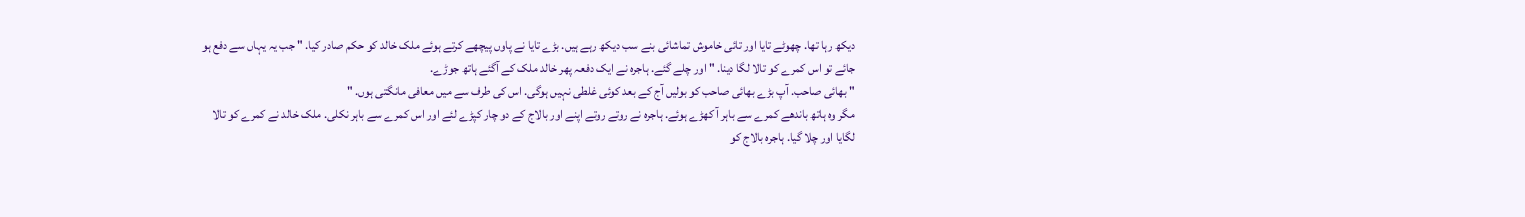دیکھ رہا تھا. چھوٹے تایا اور تائی خاموش تماشائی بنے سب دیکھ رہے ہیں. بڑے تایا نے پاوں پیچھے کرتے ہوئے ملک خالد کو حکم صادر کیا. " جب یہ یہاں سے دفع ہو جائے تو اس کمرے کو تالا لگا دینا. " اور چلے گئے. ہاجرہ نے ایک دفعہ پھر خالد ملک کے آگئے ہاتھ جوڑے.
" بھائی صاحب. آپ بڑے بھائی صاحب کو بولیں آج کے بعد کوئی غلطی نہیں ہوگی. اس کی طرف سے میں معافی مانگتی ہوں. "
مگر وہ ہاتھ باندھے کمرے سے باہر آ کھڑے ہوئے. ہاجرہ نے روتے روتے اپنے اور بالاج کے دو چار کپڑے لئے اور اس کمرے سے باہر نکلی. ملک خالد نے کمرے کو تالا لگایا اور چلا گیا. ہاجرہ بالاج کو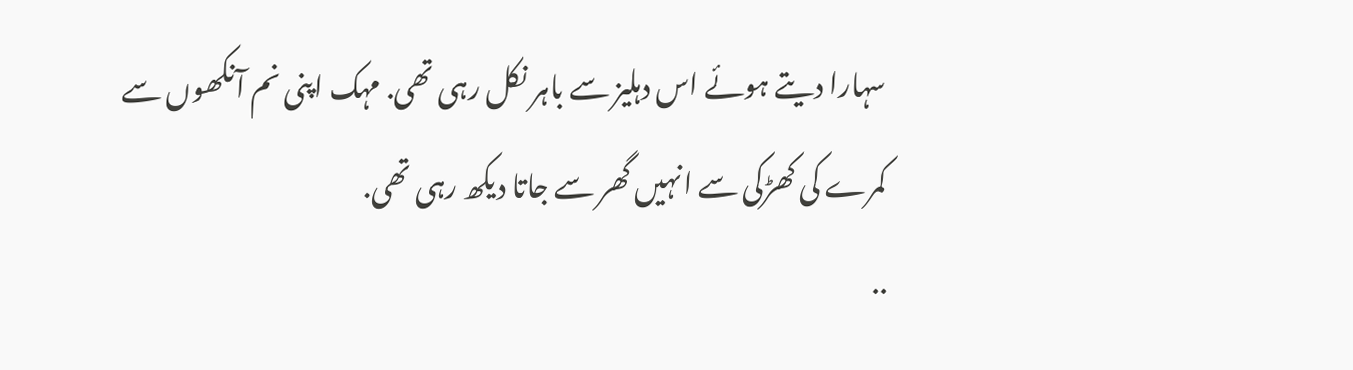سہارا دیتے ہوئے اس دہلیز سے باہر نکل رہی تھی. مہک اپنی نم آنکھوں سے کمرے کی کھڑکی سے انہیں گھر سے جاتا دیکھ رہی تھی.
..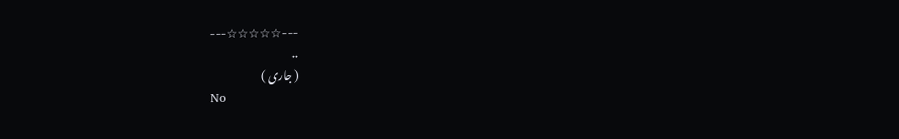---☆☆☆☆☆---
..
( جاری )
No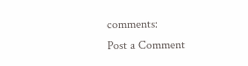comments:
Post a Comment